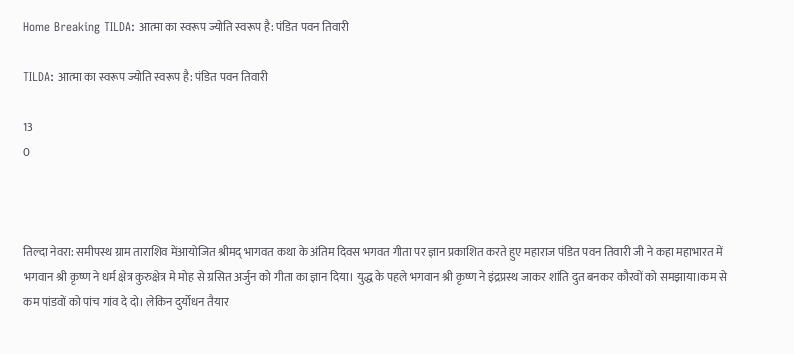Home Breaking TILDA: आत्मा का स्वरूप ज्योति स्वरूप है: पंडित पवन तिवारी

TILDA: आत्मा का स्वरूप ज्योति स्वरूप है: पंडित पवन तिवारी

13
0



तिल्दा नेवरा: समीपस्थ ग्राम ताराशिव मेंआयोजित श्रीमद् भागवत कथा के अंतिम दिवस भगवत गीता पर ज्ञान प्रकाशित करते हुए महाराज पंडित पवन तिवारी जी ने कहा महाभारत में भगवान श्री कृष्ण ने धर्म क्षेत्र कुरुक्षेत्र मे मोह से ग्रसित अर्जुन को गीता का ज्ञान दिया। युद्ध के पहले भगवान श्री कृष्ण ने इंद्रप्रस्थ जाकर शांति दुत बनकर कौरवों को समझाया।कम से कम पांडवों को पांच गांव दे दो। लेकिन दुर्योधन तैयार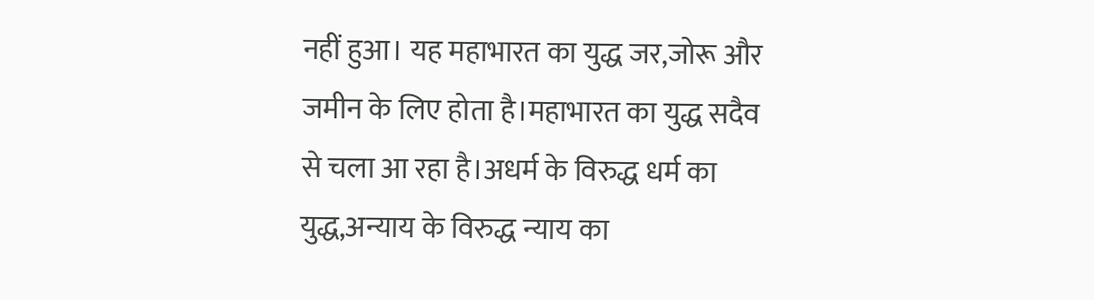नहीं हुआ। यह महाभारत का युद्ध जर,जोरू और जमीन के लिए होता है।महाभारत का युद्ध सदैव से चला आ रहा है।अधर्म के विरुद्ध धर्म का युद्ध,अन्याय के विरुद्ध न्याय का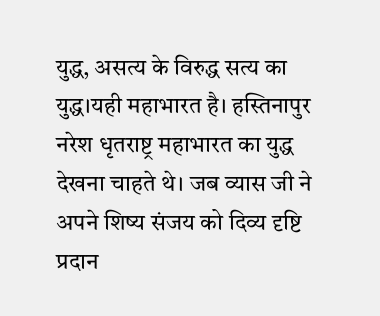युद्ध, असत्य के विरुद्ध सत्य का युद्ध।यही महाभारत है। हस्तिनापुर नरेश धृतराष्ट्र महाभारत का युद्ध देखना चाहते थे। जब व्यास जी ने अपने शिष्य संजय को दिव्य दृष्टि प्रदान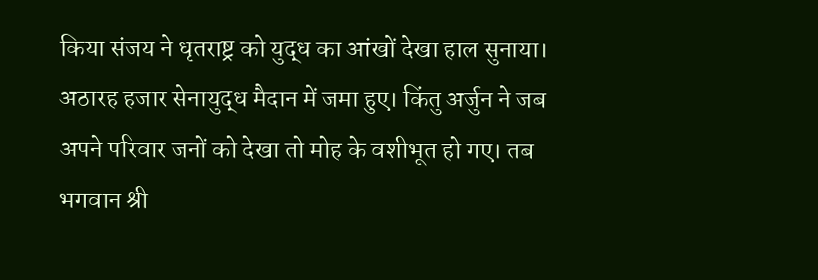किया संजय ने धृतराष्ट्र को युद्ध का आंखों देखा हाल सुनाया। अठारह हजार सेनायुद्ध मैदान में जमा हुए। किंतु अर्जुन ने जब अपने परिवार जनों को देखा तो मोह के वशीभूत हो गए। तब भगवान श्री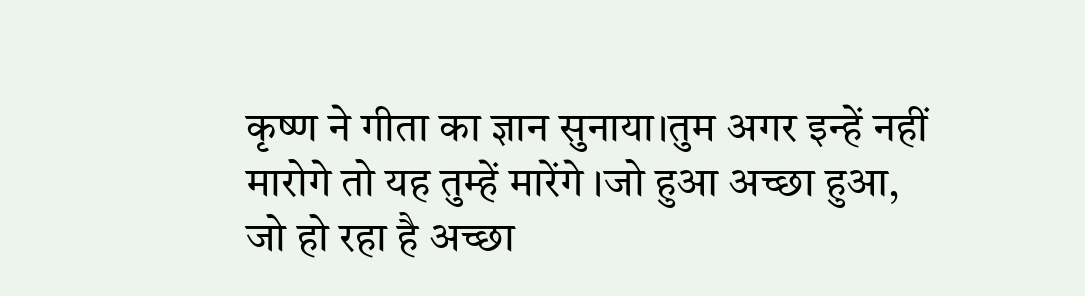कृष्ण ने गीता का ज्ञान सुनाया।तुम अगर इन्हें नहीं मारोगे तो यह तुम्हें मारेंगे ।जो हुआ अच्छा हुआ, जो हो रहा है अच्छा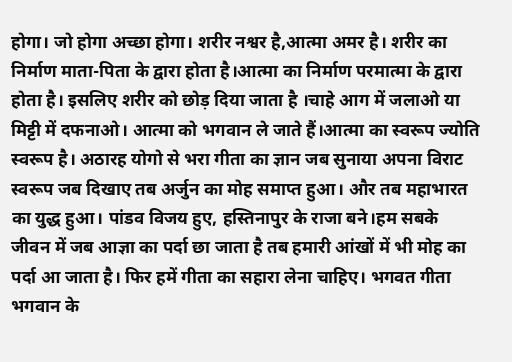होगा। जो होगा अच्छा होगा। शरीर नश्वर है,आत्मा अमर है। शरीर का निर्माण माता-पिता के द्वारा होता है।आत्मा का निर्माण परमात्मा के द्वारा होता है। इसलिए शरीर को छोड़ दिया जाता है ।चाहे आग में जलाओ या मिट्टी में दफनाओ। आत्मा को भगवान ले जाते हैं।आत्मा का स्वरूप ज्योति स्वरूप है। अठारह योगो से भरा गीता का ज्ञान जब सुनाया अपना विराट स्वरूप जब दिखाए तब अर्जुन का मोह समाप्त हुआ। और तब महाभारत का युद्ध हुआ। पांडव विजय हुए, हस्तिनापुर के राजा बने।हम सबके जीवन में जब आज्ञा का पर्दा छा जाता है तब हमारी आंखों में भी मोह का पर्दा आ जाता है। फिर हमें गीता का सहारा लेना चाहिए। भगवत गीता भगवान के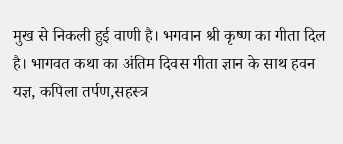मुख से निकली हुई वाणी है। भगवान श्री कृष्ण का गीता दिल है। भागवत कथा का अंतिम दिवस गीता ज्ञान के साथ हवन यज्ञ, कपिला तर्पण,सहस्त्र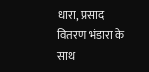धारा, प्रसाद वितरण भंडारा के साथ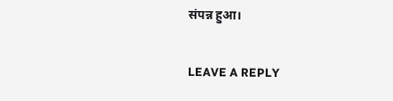संपन्न हुआ।

LEAVE A REPLY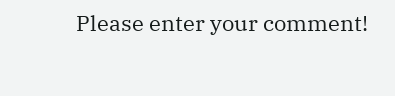Please enter your comment!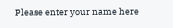Please enter your name here